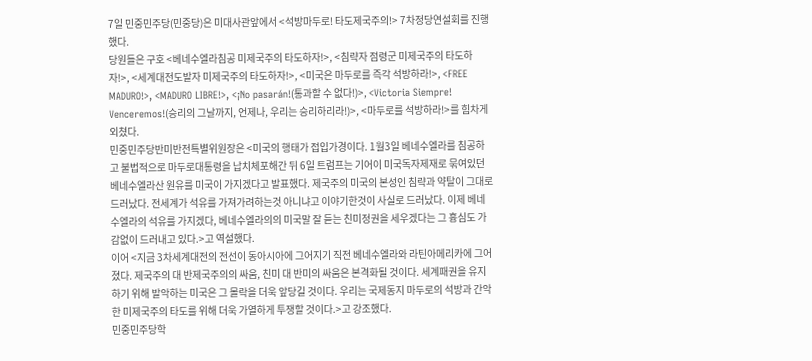7일 민중민주당(민중당)은 미대사관앞에서 <석방마두로! 타도제국주의!> 7차정당연설회를 진행했다.
당원들은 구호 <베네수엘라침공 미제국주의 타도하자!>, <침략자 점령군 미제국주의 타도하자!>, <세계대전도발자 미제국주의 타도하자!>, <미국은 마두로를 즉각 석방하라!>, <FREE MADURO!>, <MADURO LIBRE!>, <¡No pasarán!(통과할 수 없다!)>, <Victoria Siempre! Venceremos!(승리의 그날까지, 언제나, 우리는 승리하리라!)>, <마두로를 석방하라!>를 힘차게 외쳤다.
민중민주당반미반전특별위원장은 <미국의 행태가 접입가경이다. 1월3일 베네수엘라를 침공하고 불법적으로 마두로대통령을 납치체포해간 뒤 6일 트럼프는 기어이 미국독자제재로 묶여있던 베네수엘라산 원유를 미국이 가지겠다고 발표했다. 제국주의 미국의 본성인 침략과 약탈이 그대로 드러났다. 전세계가 석유를 가져가려하는것 아니냐고 이야기한것이 사실로 드러났다. 이제 베네수엘라의 석유를 가지겠다, 베네수엘라의의 미국말 잘 듣는 친미정권을 세우겠다는 그 흉심도 가감없이 드러내고 있다.>고 역설했다.
이어 <지금 3차세계대전의 전선이 동아시아에 그어지기 직전 베네수엘라와 라틴아메리카에 그어졌다. 제국주의 대 반제국주의의 싸움, 친미 대 반미의 싸움은 본격화될 것이다. 세계패권을 유지하기 위해 발악하는 미국은 그 몰락을 더욱 앞당길 것이다. 우리는 국제동지 마두로의 석방과 간악한 미제국주의 타도를 위해 더욱 가열하게 투쟁할 것이다.>고 강조했다.
민중민주당학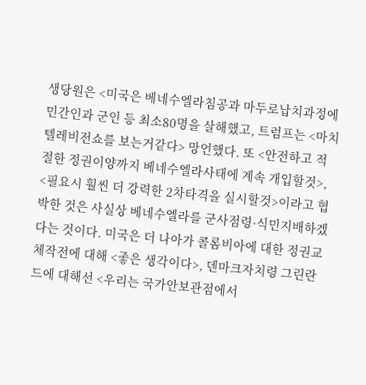생당원은 <미국은 베네수엘라침공과 마두로납치과정에 민간인과 군인 등 최소80명을 살해했고, 트럼프는 <마치 텔레비전쇼를 보는거같다> 망언했다. 또 <안전하고 적절한 정권이양까지 베네수엘라사태에 계속 개입할것>, <필요시 훨씬 더 강력한 2차타격을 실시할것>이라고 협박한 것은 사실상 베네수엘라를 군사점령·식민지배하겠다는 것이다. 미국은 더 나아가 콜롬비아에 대한 정권교체작전에 대해 <좋은 생각이다>, 덴마크자치령 그린란드에 대해선 <우리는 국가안보관점에서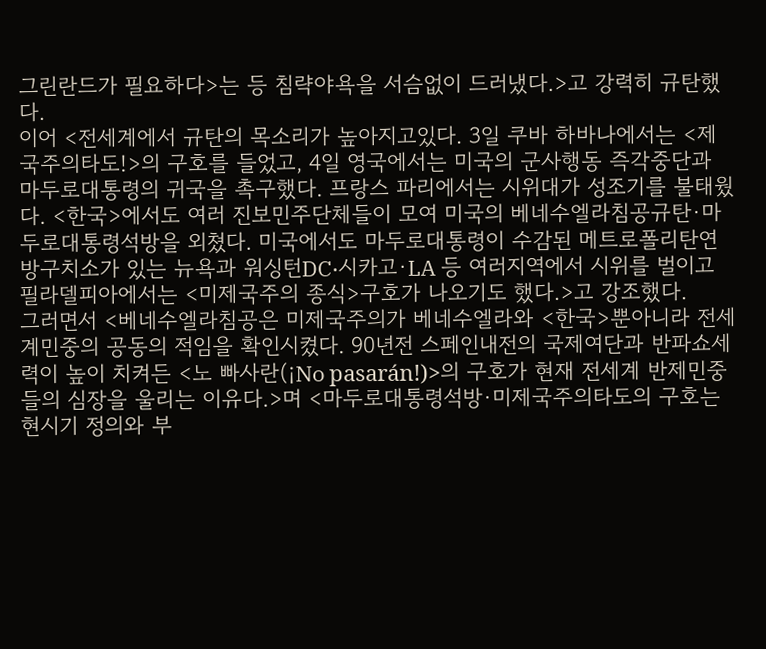그린란드가 필요하다>는 등 침략야욕을 서슴없이 드러냈다.>고 강력히 규탄했다.
이어 <전세계에서 규탄의 목소리가 높아지고있다. 3일 쿠바 하바나에서는 <제국주의타도!>의 구호를 들었고, 4일 영국에서는 미국의 군사행동 즉각중단과 마두로대통령의 귀국을 촉구했다. 프랑스 파리에서는 시위대가 성조기를 불태웠다. <한국>에서도 여러 진보민주단체들이 모여 미국의 베네수엘라침공규탄·마두로대통령석방을 외쳤다. 미국에서도 마두로대통령이 수감된 메트로폴리탄연방구치소가 있는 뉴욕과 워싱턴DC·시카고·LA 등 여러지역에서 시위를 벌이고 필라델피아에서는 <미제국주의 종식>구호가 나오기도 했다.>고 강조했다.
그러면서 <베네수엘라침공은 미제국주의가 베네수엘라와 <한국>뿐아니라 전세계민중의 공동의 적임을 확인시켰다. 90년전 스페인내전의 국제여단과 반파쇼세력이 높이 치켜든 <노 빠사란(¡No pasarán!)>의 구호가 현재 전세계 반제민중들의 심장을 울리는 이유다.>며 <마두로대통령석방·미제국주의타도의 구호는 현시기 정의와 부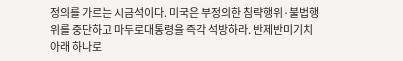정의를 가르는 시금석이다. 미국은 부정의한 침략행위·불법행위를 중단하고 마두로대통령을 즉각 석방하라. 반제반미기치아래 하나로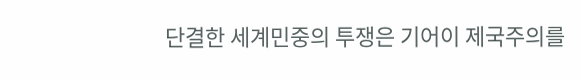단결한 세계민중의 투쟁은 기어이 제국주의를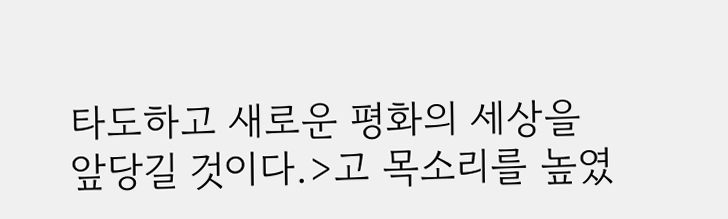타도하고 새로운 평화의 세상을 앞당길 것이다.>고 목소리를 높였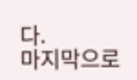다.
마지막으로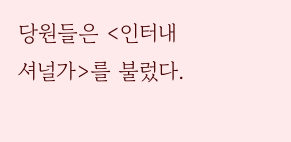당원들은 <인터내셔널가>를 불렀다.